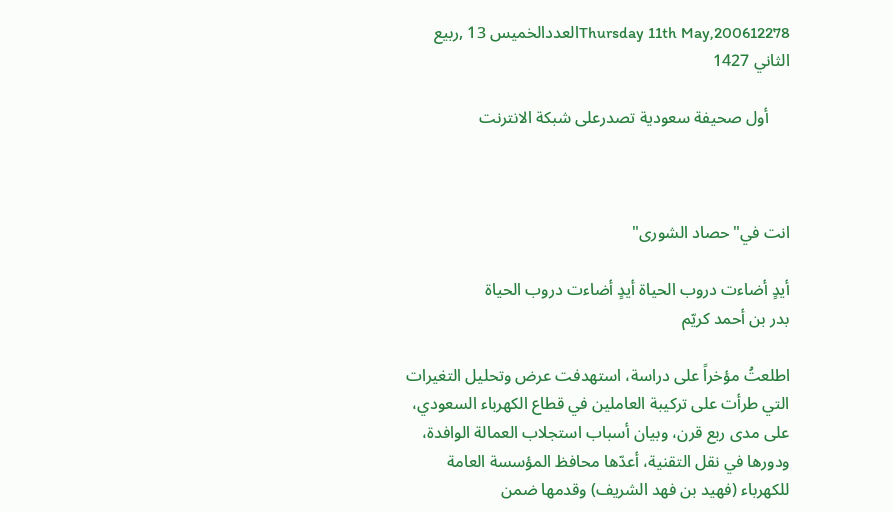Thursday 11th May,200612278العددالخميس 13 ,ربيع الثاني 1427

     أول صحيفة سعودية تصدرعلى شبكة الانترنت



انت في"حصاد الشورى"

أيدٍ أضاءت دروب الحياة أيدٍ أضاءت دروب الحياة
بدر بن أحمد كريّم

اطلعتُ مؤخراً على دراسة، استهدفت عرض وتحليل التغيرات التي طرأت على تركيبة العاملين في قطاع الكهرباء السعودي، على مدى ربع قرن، وبيان أسباب استجلاب العمالة الوافدة، ودورها في نقل التقنية، أعدّها محافظ المؤسسة العامة للكهرباء (فهيد بن فهد الشريف) وقدمها ضمن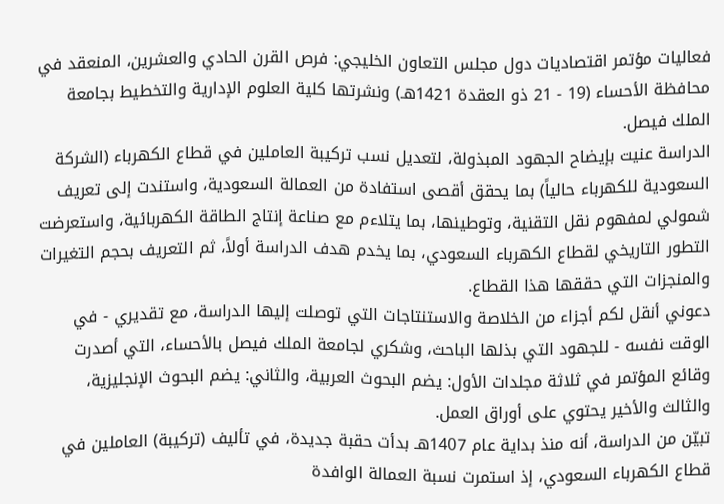فعاليات مؤتمر اقتصاديات دول مجلس التعاون الخليجي: فرص القرن الحادي والعشرين، المنعقد في محافظة الأحساء (19 - 21 ذو العقدة 1421هـ) ونشرتها كلية العلوم الإدارية والتخطيط بجامعة الملك فيصل.
الدراسة عنيت بإيضاح الجهود المبذولة، لتعديل نسب تركيبة العاملين في قطاع الكهرباء (الشركة السعودية للكهرباء حالياً) بما يحقق أقصى استفادة من العمالة السعودية، واستندت إلى تعريف شمولي لمفهوم نقل التقنية، وتوطينها، بما يتلاءم مع صناعة إنتاج الطاقة الكهربائية، واستعرضت التطور التاريخي لقطاع الكهرباء السعودي، بما يخدم هدف الدراسة أولاً، ثم التعريف بحجم التغيرات والمنجزات التي حققها هذا القطاع.
دعوني أنقل لكم أجزاء من الخلاصة والاستنتاجات التي توصلت إليها الدراسة، مع تقديري - في الوقت نفسه - للجهود التي بذلها الباحث، وشكري لجامعة الملك فيصل بالأحساء، التي أصدرت وقائع المؤتمر في ثلاثة مجلدات الأول: يضم البحوث العربية، والثاني: يضم البحوث الإنجليزية، والثالث والأخير يحتوي على أوراق العمل.
تبيّن من الدراسة، أنه منذ بداية عام 1407هـ بدأت حقبة جديدة، في تأليف (تركيبة) العاملين في قطاع الكهرباء السعودي، إذ استمرت نسبة العمالة الوافدة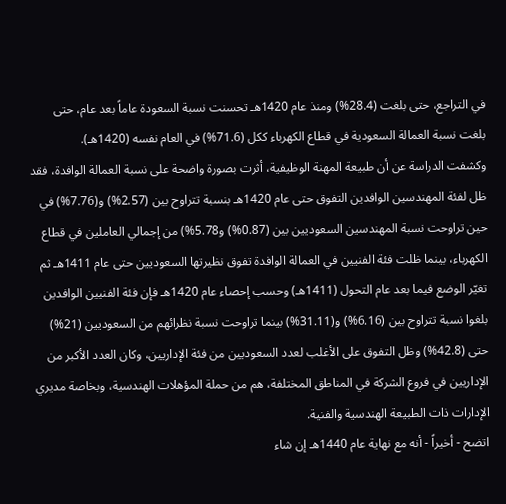في التراجع، حتى بلغت (28.4%) ومنذ عام 1420هـ تحسنت نسبة السعودة عاماً بعد عام، حتى بلغت نسبة العمالة السعودية في قطاع الكهرباء ككل (71.6%) في العام نفسه (1420هـ).
وكشفت الدراسة عن أن طبيعة المهنة الوظيفية، أثرت بصورة واضحة على نسبة العمالة الوافدة، فقد ظل لفئة المهندسين الوافدين التفوق حتى عام 1420هـ بنسبة تتراوح بين (2.57%) و(7.76%) في حين تراوحت نسبة المهندسين السعوديين بين (0.87%) و5.78%) من إجمالي العاملين في قطاع الكهرباء، بينما ظلت فئة الفنيين في العمالة الوافدة تفوق نظيرتها السعوديين حتى عام 1411هـ ثم تغيّر الوضع فيما بعد عام التحول (1411هـ) وحسب إحصاء عام 1420هـ فإن فئة الفنيين الوافدين بلغوا نسبة تتراوح بين (6.16%) و(31.11%) بينما تراوحت نسبة نظرائهم من السعوديين (21%) حتى (42.8%) وظل التفوق على الأغلب لعدد السعوديين من فئة الإداريين، وكان العدد الأكبر من الإداريين في فروع الشركة في المناطق المختلفة، هم من حملة المؤهلات الهندسية، وبخاصة مديري الإدارات ذات الطبيعة الهندسية والفنية.
اتضح - أخيراً - أنه مع نهاية عام 1440هـ إن شاء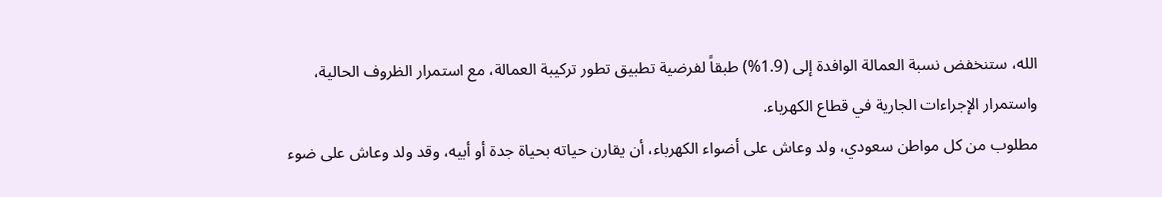الله، ستنخفض نسبة العمالة الوافدة إلى (1.9%) طبقاً لفرضية تطبيق تطور تركيبة العمالة، مع استمرار الظروف الحالية، واستمرار الإجراءات الجارية في قطاع الكهرباء.
مطلوب من كل مواطن سعودي، ولد وعاش على أضواء الكهرباء، أن يقارن حياته بحياة جدة أو أبيه، وقد ولد وعاش على ضوء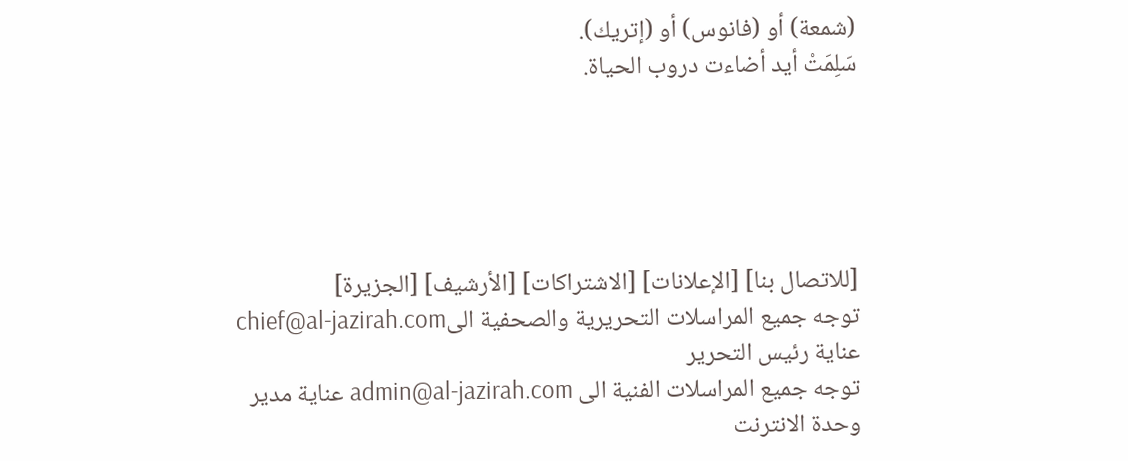(شمعة) أو (فانوس) أو (إتريك).
سَلِمَتْ أيد أضاءت دروب الحياة.





[للاتصال بنا] [الإعلانات] [الاشتراكات] [الأرشيف] [الجزيرة]
توجه جميع المراسلات التحريرية والصحفية الىchief@al-jazirah.com عناية رئيس التحرير
توجه جميع المراسلات الفنية الى admin@al-jazirah.com عناية مدير وحدة الانترنت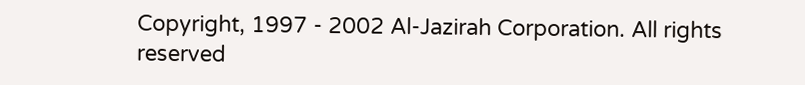Copyright, 1997 - 2002 Al-Jazirah Corporation. All rights reserved